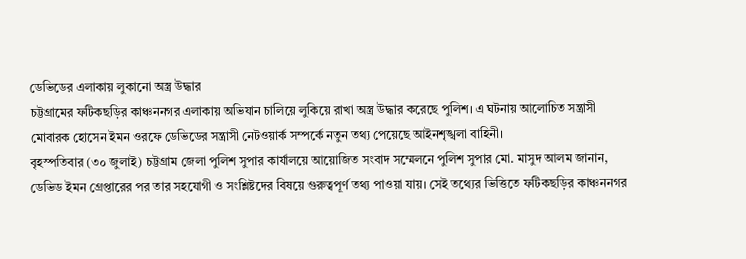ডেভিডের এলাকায় লুকানো অস্ত্র উদ্ধার
চট্টগ্রামের ফটিকছড়ির কাঞ্চননগর এলাকায় অভিযান চালিয়ে লুকিয়ে রাখা অস্ত্র উদ্ধার করেছে পুলিশ। এ ঘটনায় আলোচিত সন্ত্রাসী মোবারক হোসেন ইমন ওরফে ডেভিডের সন্ত্রাসী নেটওয়ার্ক সম্পর্কে নতুন তথ্য পেয়েছে আইনশৃঙ্খলা বাহিনী।
বৃহস্পতিবার (৩০ জুলাই) চট্টগ্রাম জেলা পুলিশ সুপার কার্যালয়ে আয়োজিত সংবাদ সম্মেলনে পুলিশ সুপার মো. মাসুদ আলম জানান, ডেভিড ইমন গ্রেপ্তারের পর তার সহযোগী ও সংশ্লিষ্টদের বিষয়ে গুরুত্বপূর্ণ তথ্য পাওয়া যায়। সেই তথ্যের ভিত্তিতে ফটিকছড়ির কাঞ্চননগর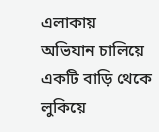এলাকায় অভিযান চালিয়ে একটি বাড়ি থেকে লুকিয়ে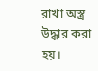রাখা অস্ত্র উদ্ধার করা হয়।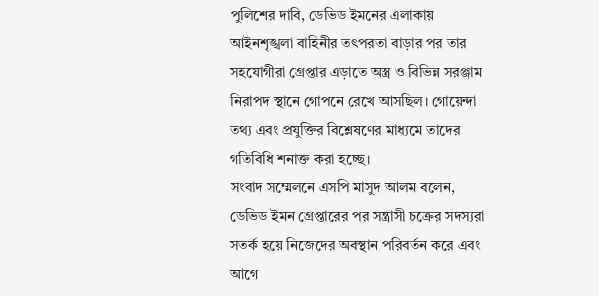পুলিশের দাবি, ডেভিড ইমনের এলাকায় আইনশৃঙ্খলা বাহিনীর তৎপরতা বাড়ার পর তার সহযোগীরা গ্রেপ্তার এড়াতে অস্ত্র ও বিভিন্ন সরঞ্জাম নিরাপদ স্থানে গোপনে রেখে আসছিল। গোয়েন্দা তথ্য এবং প্রযুক্তির বিশ্লেষণের মাধ্যমে তাদের গতিবিধি শনাক্ত করা হচ্ছে।
সংবাদ সম্মেলনে এসপি মাসুদ আলম বলেন, ডেভিড ইমন গ্রেপ্তারের পর সন্ত্রাসী চক্রের সদস্যরা সতর্ক হয়ে নিজেদের অবস্থান পরিবর্তন করে এবং আগে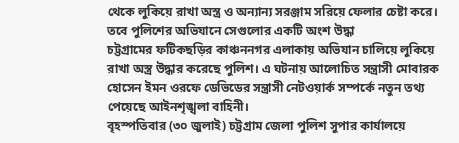থেকে লুকিয়ে রাখা অস্ত্র ও অন্যান্য সরঞ্জাম সরিয়ে ফেলার চেষ্টা করে। তবে পুলিশের অভিযানে সেগুলোর একটি অংশ উদ্ধা
চট্টগ্রামের ফটিকছড়ির কাঞ্চননগর এলাকায় অভিযান চালিয়ে লুকিয়ে রাখা অস্ত্র উদ্ধার করেছে পুলিশ। এ ঘটনায় আলোচিত সন্ত্রাসী মোবারক হোসেন ইমন ওরফে ডেভিডের সন্ত্রাসী নেটওয়ার্ক সম্পর্কে নতুন তথ্য পেয়েছে আইনশৃঙ্খলা বাহিনী।
বৃহস্পতিবার (৩০ জুলাই) চট্টগ্রাম জেলা পুলিশ সুপার কার্যালয়ে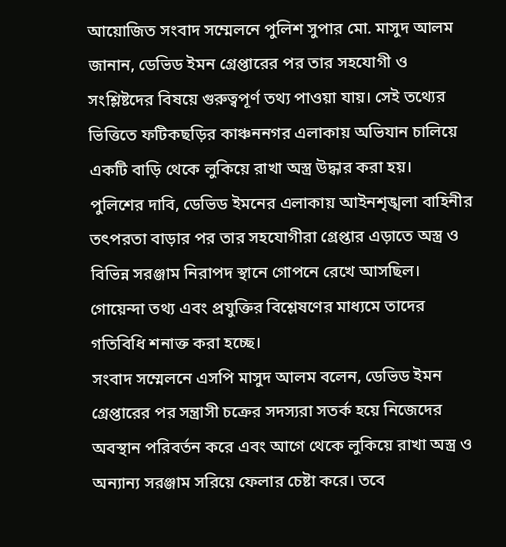আয়োজিত সংবাদ সম্মেলনে পুলিশ সুপার মো. মাসুদ আলম জানান, ডেভিড ইমন গ্রেপ্তারের পর তার সহযোগী ও সংশ্লিষ্টদের বিষয়ে গুরুত্বপূর্ণ তথ্য পাওয়া যায়। সেই তথ্যের ভিত্তিতে ফটিকছড়ির কাঞ্চননগর এলাকায় অভিযান চালিয়ে একটি বাড়ি থেকে লুকিয়ে রাখা অস্ত্র উদ্ধার করা হয়।
পুলিশের দাবি, ডেভিড ইমনের এলাকায় আইনশৃঙ্খলা বাহিনীর তৎপরতা বাড়ার পর তার সহযোগীরা গ্রেপ্তার এড়াতে অস্ত্র ও বিভিন্ন সরঞ্জাম নিরাপদ স্থানে গোপনে রেখে আসছিল। গোয়েন্দা তথ্য এবং প্রযুক্তির বিশ্লেষণের মাধ্যমে তাদের গতিবিধি শনাক্ত করা হচ্ছে।
সংবাদ সম্মেলনে এসপি মাসুদ আলম বলেন, ডেভিড ইমন গ্রেপ্তারের পর সন্ত্রাসী চক্রের সদস্যরা সতর্ক হয়ে নিজেদের অবস্থান পরিবর্তন করে এবং আগে থেকে লুকিয়ে রাখা অস্ত্র ও অন্যান্য সরঞ্জাম সরিয়ে ফেলার চেষ্টা করে। তবে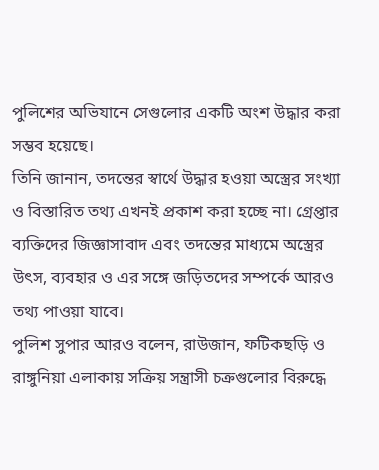পুলিশের অভিযানে সেগুলোর একটি অংশ উদ্ধার করা সম্ভব হয়েছে।
তিনি জানান, তদন্তের স্বার্থে উদ্ধার হওয়া অস্ত্রের সংখ্যা ও বিস্তারিত তথ্য এখনই প্রকাশ করা হচ্ছে না। গ্রেপ্তার ব্যক্তিদের জিজ্ঞাসাবাদ এবং তদন্তের মাধ্যমে অস্ত্রের উৎস, ব্যবহার ও এর সঙ্গে জড়িতদের সম্পর্কে আরও তথ্য পাওয়া যাবে।
পুলিশ সুপার আরও বলেন, রাউজান, ফটিকছড়ি ও রাঙ্গুনিয়া এলাকায় সক্রিয় সন্ত্রাসী চক্রগুলোর বিরুদ্ধে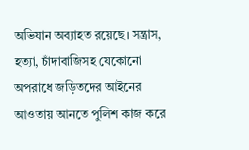অভিযান অব্যাহত রয়েছে। সন্ত্রাস, হত্যা, চাঁদাবাজিসহ যেকোনো অপরাধে জড়িতদের আইনের আওতায় আনতে পুলিশ কাজ করে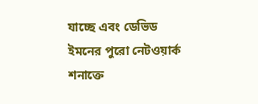যাচ্ছে এবং ডেভিড ইমনের পুরো নেটওয়ার্ক শনাক্তে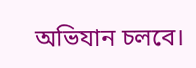অভিযান চলবে।